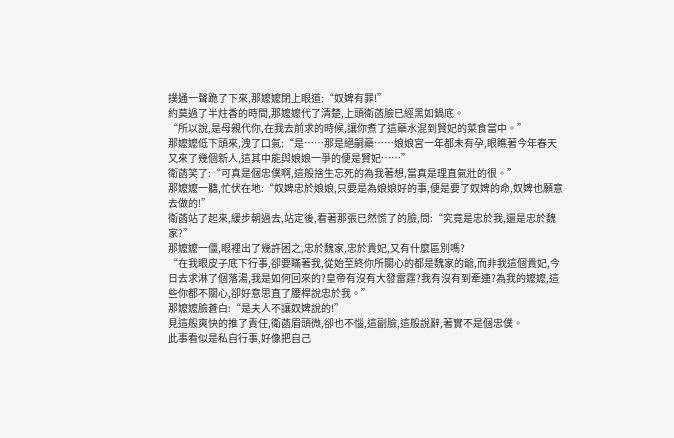撲通一聲跪了下來,那嬤嬤閉上眼道:“奴婢有罪!”
約莫過了半炷香的時間,那嬤嬤代了清楚,上頭衛菡臉已經黑如鍋底。
“所以說,是母親代你,在我去前求的時候,讓你煮了這藥水混到賢妃的菜食當中。”
那嬤嬤低下頭來,洩了口氣:“是……那是絕嗣藥……娘娘宮一年都未有孕,眼瞧著今年春天又來了幾個新人,這其中能與娘娘一爭的便是賢妃……”
衛菡笑了:“可真是個忠僕啊,這般捨生忘死的為我著想,當真是理直氣壯的很。”
那嬤嬤一聽,忙伏在地:“奴婢忠於娘娘,只要是為娘娘好的事,便是要了奴婢的命,奴婢也願意去做的!”
衛菡站了起來,緩步朝過去,站定後,看著那張已然慌了的臉,問:“究竟是忠於我,還是忠於魏家?”
那嬤嬤一僵,眼裡出了幾許困之,忠於魏家,忠於貴妃,又有什麼區別嗎?
“在我眼皮子底下行事,卻要瞞著我,從始至終你所關心的都是魏家的爺,而非我這個貴妃,今日去求淋了個落湯,我是如何回來的?皇帝有沒有大發雷霆?我有沒有到牽連?為我的嬤嬤,這些你都不關心,卻好意思直了腰桿說忠於我。”
那嬤嬤臉蒼白:“是夫人不讓奴婢說的!”
見這般爽快的推了責任,衛菡眉頭微,卻也不惱,這副臉,這般說辭,著實不是個忠僕。
此事看似是私自行事,好像把自己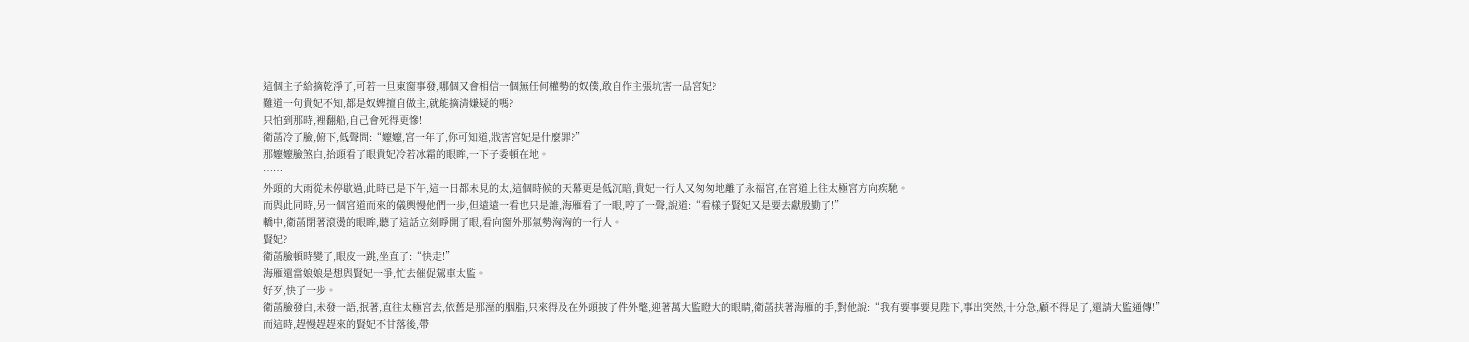這個主子給摘乾淨了,可若一旦東窗事發,哪個又會相信一個無任何權勢的奴僕,敢自作主張坑害一品宮妃?
難道一句貴妃不知,都是奴婢擅自做主,就能摘清嫌疑的嗎?
只怕到那時,裡翻船,自己會死得更慘!
衛菡冷了臉,俯下,低聲問:“嬤嬤,宮一年了,你可知道,戕害宮妃是什麼罪?”
那嬤嬤臉煞白,抬頭看了眼貴妃冷若冰霜的眼眸,一下子委頓在地。
……
外頭的大雨從未停歇過,此時已是下午,這一日都未見的太,這個時候的天幕更是低沉暗,貴妃一行人又匆匆地離了永福宮,在宮道上往太極宮方向疾馳。
而與此同時,另一個宮道而來的儀輿慢他們一步,但遠遠一看也只是誰,海雁看了一眼,哼了一聲,說道:“看樣子賢妃又是要去獻殷勤了!”
轎中,衛菡閉著滾燙的眼眸,聽了這話立刻睜開了眼,看向窗外那氣勢洶洶的一行人。
賢妃?
衛菡臉頓時變了,眼皮一跳,坐直了:“快走!”
海雁還當娘娘是想與賢妃一爭,忙去催促駕車太監。
好歹,快了一步。
衛菡臉發白,未發一語,抿著,直往太極宮去,依舊是那溼的胭脂,只來得及在外頭披了件外氅,迎著萬大監瞪大的眼睛,衛菡扶著海雁的手,對他說:“我有要事要見陛下,事出突然,十分急,顧不得足了,還請大監通傳!”
而這時,趕慢趕趕來的賢妃不甘落後,帶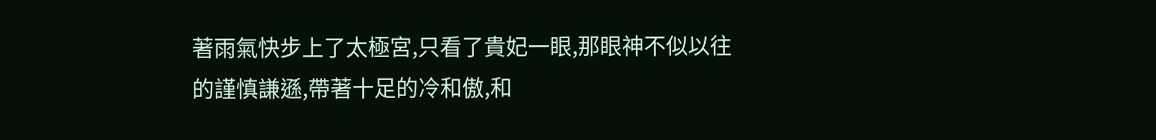著雨氣快步上了太極宮,只看了貴妃一眼,那眼神不似以往的謹慎謙遜,帶著十足的冷和傲,和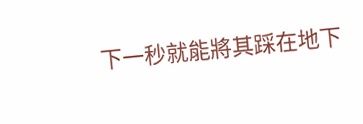下一秒就能將其踩在地下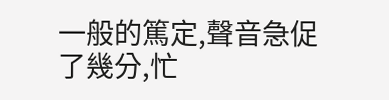一般的篤定,聲音急促了幾分,忙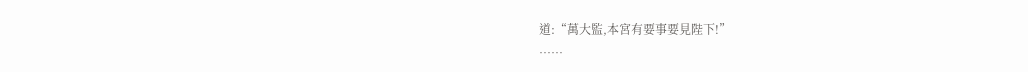道:“萬大監,本宮有要事要見陛下!”
……